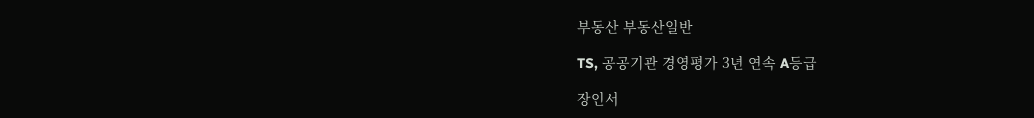부동산 부동산일반

TS, 공공기관 경영평가 3년 연속 A등급

장인서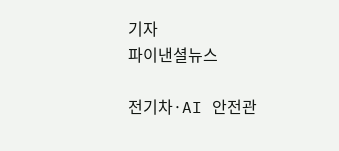기자
파이낸셜뉴스

전기차·AI 안전관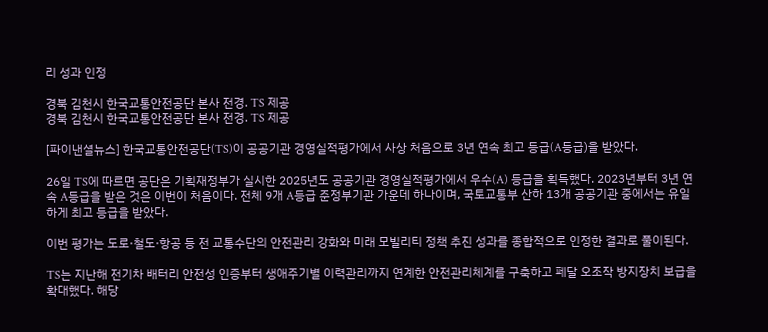리 성과 인정

경북 김천시 한국교통안전공단 본사 전경. TS 제공
경북 김천시 한국교통안전공단 본사 전경. TS 제공

[파이낸셜뉴스] 한국교통안전공단(TS)이 공공기관 경영실적평가에서 사상 처음으로 3년 연속 최고 등급(A등급)을 받았다.

26일 TS에 따르면 공단은 기획재정부가 실시한 2025년도 공공기관 경영실적평가에서 우수(A) 등급을 획득했다. 2023년부터 3년 연속 A등급을 받은 것은 이번이 처음이다. 전체 9개 A등급 준정부기관 가운데 하나이며, 국토교통부 산하 13개 공공기관 중에서는 유일하게 최고 등급을 받았다.

이번 평가는 도로·철도·항공 등 전 교통수단의 안전관리 강화와 미래 모빌리티 정책 추진 성과를 종합적으로 인정한 결과로 풀이된다.

TS는 지난해 전기차 배터리 안전성 인증부터 생애주기별 이력관리까지 연계한 안전관리체계를 구축하고 페달 오조작 방지장치 보급을 확대했다. 해당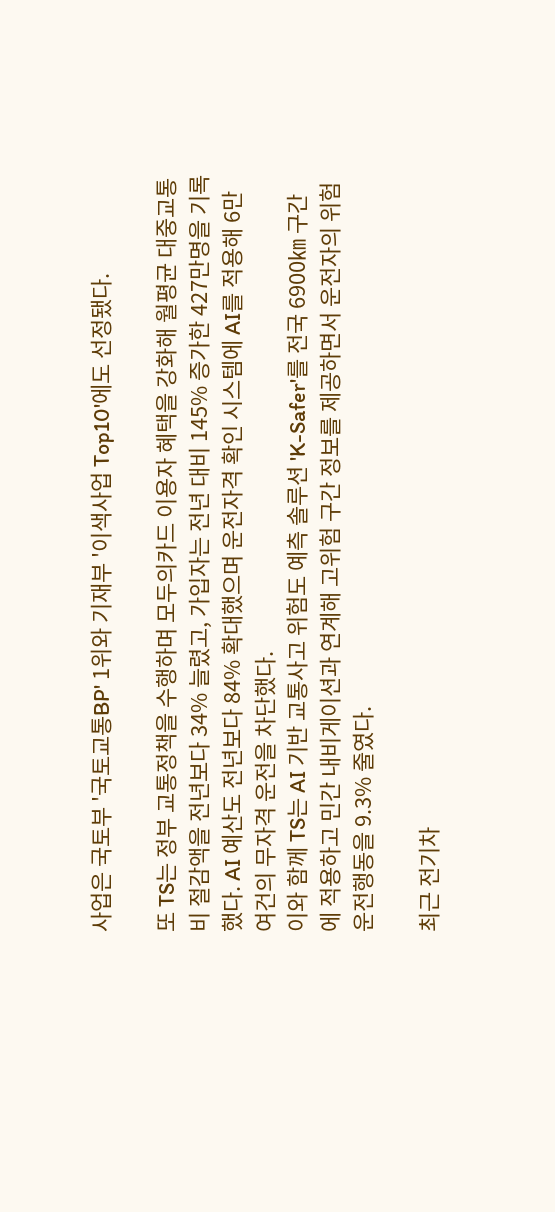사업은 국토부 '국토교통BP' 1위와 기재부 '이색사업 Top10'에도 선정됐다.

또 TS는 정부 교통정책을 수행하며 모두의카드 이용자 혜택을 강화해 월평균 대중교통비 절감액을 전년보다 34% 늘렸고, 가입자는 전년 대비 145% 증가한 427만명을 기록했다. AI 예산도 전년보다 84% 확대했으며 운전자격 확인 시스템에 AI를 적용해 6만여건의 무자격 운전을 차단했다.
이와 함께 TS는 AI 기반 교통사고 위험도 예측 솔루션 'K-Safer'를 전국 6900㎞ 구간에 적용하고 민간 내비게이션과 연계해 고위험 구간 정보를 제공하면서 운전자의 위험운전행동을 9.3% 줄였다.

최근 전기차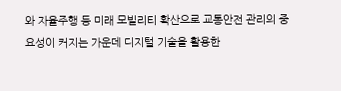와 자율주행 등 미래 모빌리티 확산으로 교통안전 관리의 중요성이 커지는 가운데 디지털 기술을 활용한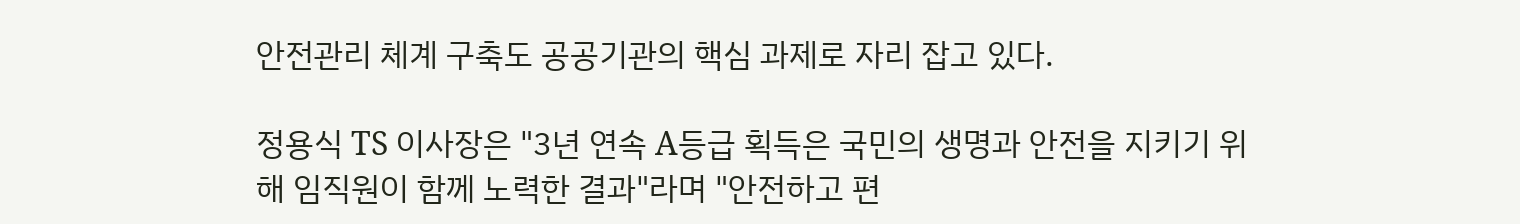안전관리 체계 구축도 공공기관의 핵심 과제로 자리 잡고 있다.

정용식 TS 이사장은 "3년 연속 A등급 획득은 국민의 생명과 안전을 지키기 위해 임직원이 함께 노력한 결과"라며 "안전하고 편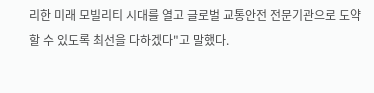리한 미래 모빌리티 시대를 열고 글로벌 교통안전 전문기관으로 도약할 수 있도록 최선을 다하겠다"고 말했다.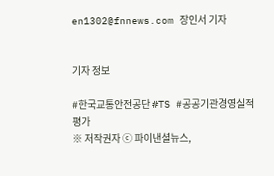en1302@fnnews.com 장인서 기자


기자 정보

#한국교통안전공단 #TS #공공기관경영실적평가
※ 저작권자 ⓒ 파이낸셜뉴스,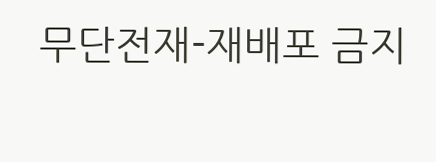무단전재-재배포 금지